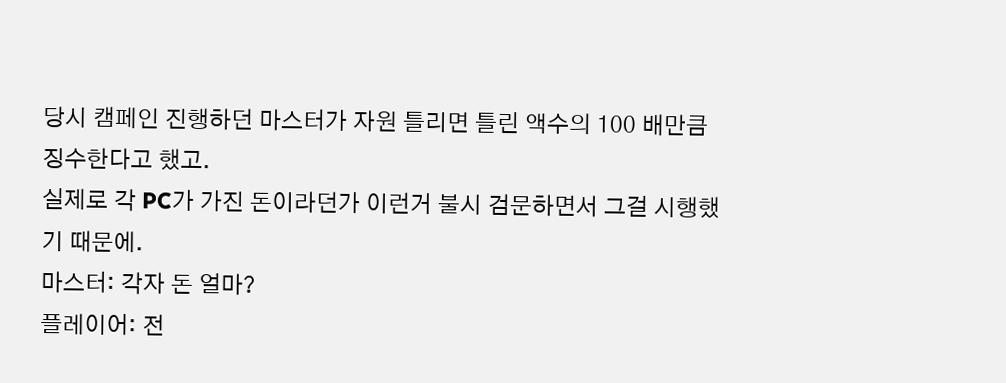당시 캠페인 진행하던 마스터가 자원 틀리면 틀린 액수의 100 배만큼 징수한다고 했고.
실제로 각 PC가 가진 돈이라던가 이런거 불시 검문하면서 그걸 시행했기 때문에.
마스터: 각자 돈 얼마?
플레이어: 전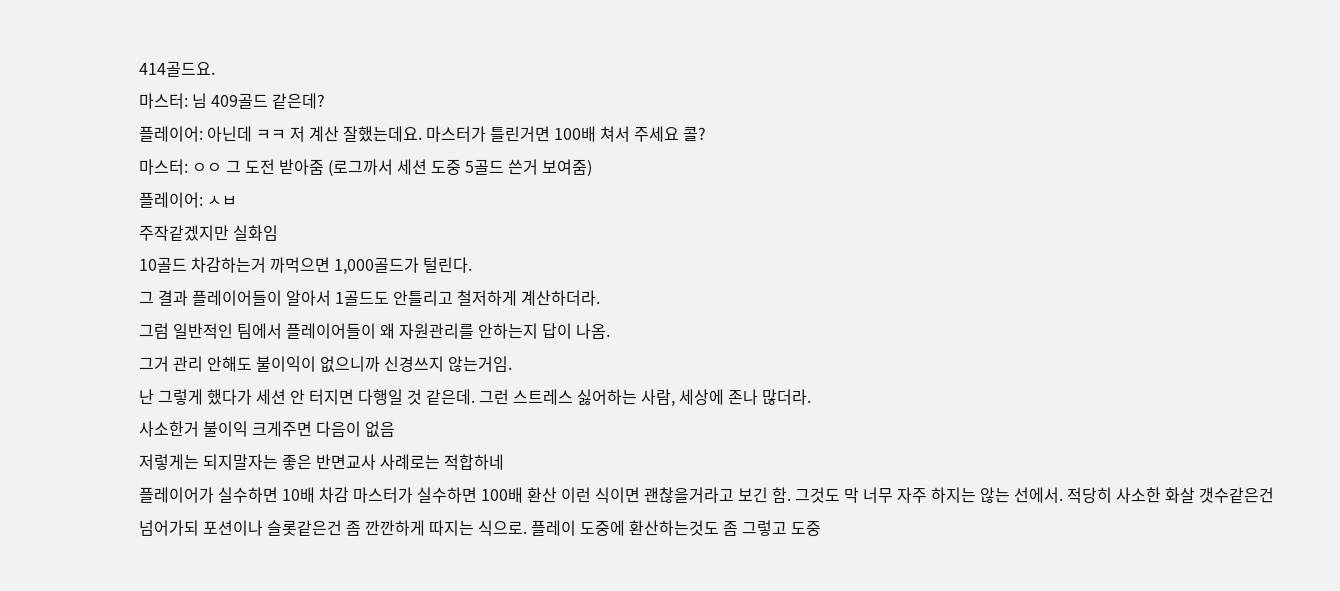414골드요.
마스터: 님 409골드 같은데?
플레이어: 아닌데 ㅋㅋ 저 계산 잘했는데요. 마스터가 틀린거면 100배 쳐서 주세요 콜?
마스터: ㅇㅇ 그 도전 받아줌 (로그까서 세션 도중 5골드 쓴거 보여줌)
플레이어: ㅅㅂ
주작같겠지만 실화임
10골드 차감하는거 까먹으면 1,000골드가 털린다.
그 결과 플레이어들이 알아서 1골드도 안틀리고 철저하게 계산하더라.
그럼 일반적인 팀에서 플레이어들이 왜 자원관리를 안하는지 답이 나옴.
그거 관리 안해도 불이익이 없으니까 신경쓰지 않는거임.
난 그렇게 했다가 세션 안 터지면 다행일 것 같은데. 그런 스트레스 싫어하는 사람, 세상에 존나 많더라.
사소한거 불이익 크게주면 다음이 없음
저렇게는 되지말자는 좋은 반면교사 사례로는 적합하네
플레이어가 실수하면 10배 차감 마스터가 실수하면 100배 환산 이런 식이면 괜찮을거라고 보긴 함. 그것도 막 너무 자주 하지는 않는 선에서. 적당히 사소한 화살 갯수같은건 넘어가되 포션이나 슬롯같은건 좀 깐깐하게 따지는 식으로. 플레이 도중에 환산하는것도 좀 그렇고 도중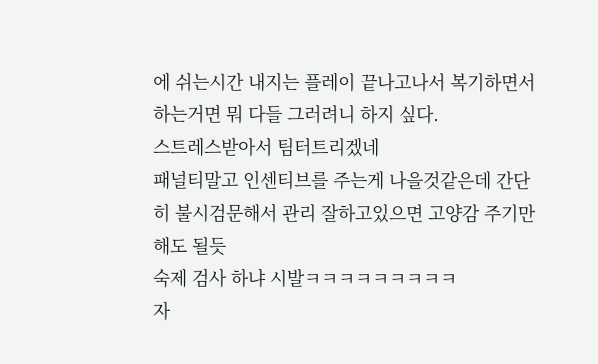에 쉬는시간 내지는 플레이 끝나고나서 복기하면서 하는거면 뭐 다들 그러려니 하지 싶다.
스트레스받아서 팀터트리겠네
패널티말고 인센티브를 주는게 나을것같은데 간단히 불시검문해서 관리 잘하고있으면 고양감 주기만해도 될듯
숙제 검사 하냐 시발ㅋㅋㅋㅋㅋㅋㅋㅋㅋ
자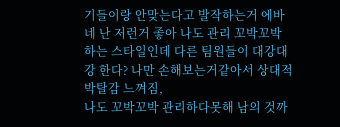기들이랑 안맞는다고 발작하는거 에바네 난 저런거 좋아 나도 관리 꼬박꼬박 하는 스타일인데 다른 팀원들이 대강대강 한다? 나만 손해보는거같아서 상대적 박탈감 느껴짐,
나도 꼬박꼬박 관리하다못해 남의 것까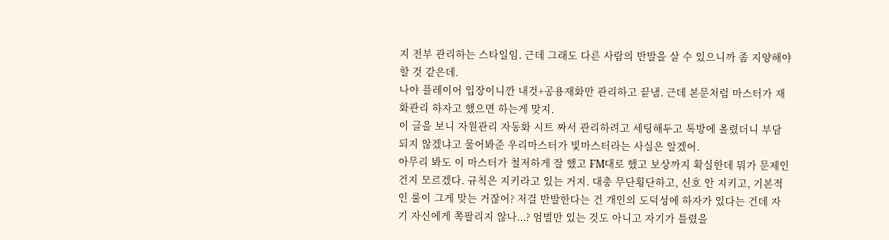지 전부 관리하는 스타일임. 근데 그래도 다른 사람의 반발을 살 수 있으니까 좀 지양해야 할 것 같은데.
나야 플레이어 입장이니깐 내것+공용재화만 관리하고 끝냄. 근데 본문처럼 마스터가 재화관리 하자고 했으면 하는게 맞지.
이 글을 보니 자원관리 자동화 시트 짜서 관리하려고 세팅해두고 톡방에 올렸더니 부담되지 않겠냐고 물어봐준 우리마스터가 빛마스터라는 사실은 알겠어.
아무리 봐도 이 마스터가 철저하게 잘 했고 FM대로 했고 보상까지 확실한데 뭐가 문제인 건지 모르겠다. 규칙은 지키라고 있는 거지. 대충 무단횡단하고, 신호 안 지키고, 기본적인 룰이 그게 맞는 거잖어? 저걸 반발한다는 건 개인의 도덕성에 하자가 있다는 건데 자기 자신에게 쪽팔리지 않나...? 엄벌만 있는 것도 아니고 자기가 틀렸을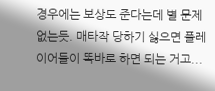경우에는 보상도 준다는데 별 문제 없는듯. 매타작 당하기 싫으면 플레이어들이 똑바로 하면 되는 거고...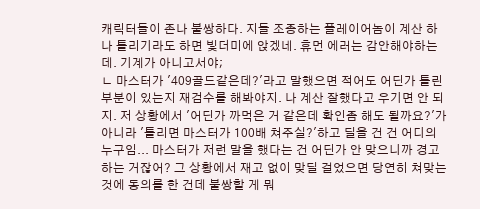캐릭터들이 존나 불쌍하다. 지들 조종하는 플레이어놈이 계산 하나 틀리기라도 하면 빛더미에 앉겠네. 휴먼 에러는 감안해야하는데. 기계가 아니고서야;
ㄴ 마스터가 '409골드같은데?'라고 말했으면 적어도 어딘가 틀린 부분이 있는지 재검수를 해봐야지. 나 계산 잘했다고 우기면 안 되지. 저 상황에서 '어딘가 까먹은 거 같은데 확인좀 해도 될까요?'가 아니라 '틀리면 마스터가 100배 쳐주실?'하고 딜을 건 건 어디의 누구임... 마스터가 저런 말을 했다는 건 어딘가 안 맞으니까 경고하는 거잖어? 그 상황에서 재고 없이 맞딜 걸었으면 당연히 쳐맞는 것에 동의를 한 건데 불쌍할 게 뭐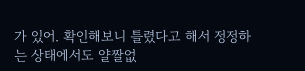가 있어. 확인해보니 틀렸다고 해서 정정하는 상태에서도 얄짤없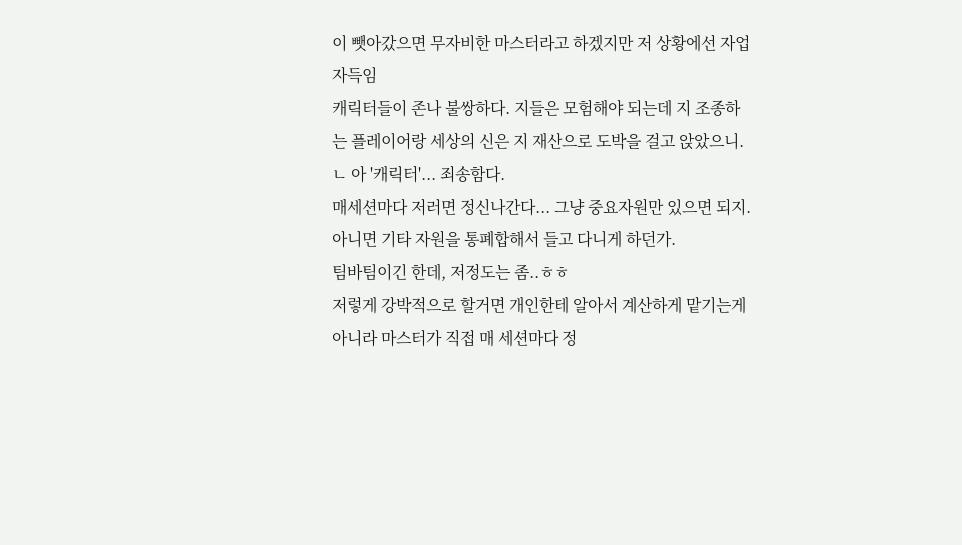이 뺏아갔으면 무자비한 마스터라고 하겠지만 저 상황에선 자업자득임
캐릭터들이 존나 불쌍하다. 지들은 모험해야 되는데 지 조종하는 플레이어랑 세상의 신은 지 재산으로 도박을 걸고 앉았으니.
ㄴ 아 '캐릭터'... 죄송함다.
매세션마다 저러면 정신나간다... 그냥 중요자원만 있으면 되지. 아니면 기타 자원을 통폐합해서 들고 다니게 하던가.
팀바팀이긴 한데, 저정도는 좀..ㅎㅎ
저렇게 강박적으로 할거면 개인한테 알아서 계산하게 맡기는게 아니라 마스터가 직접 매 세션마다 정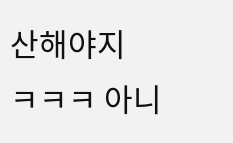산해야지
ㅋㅋㅋ 아니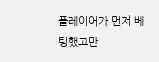플레이어가 먼저 베팅했고만